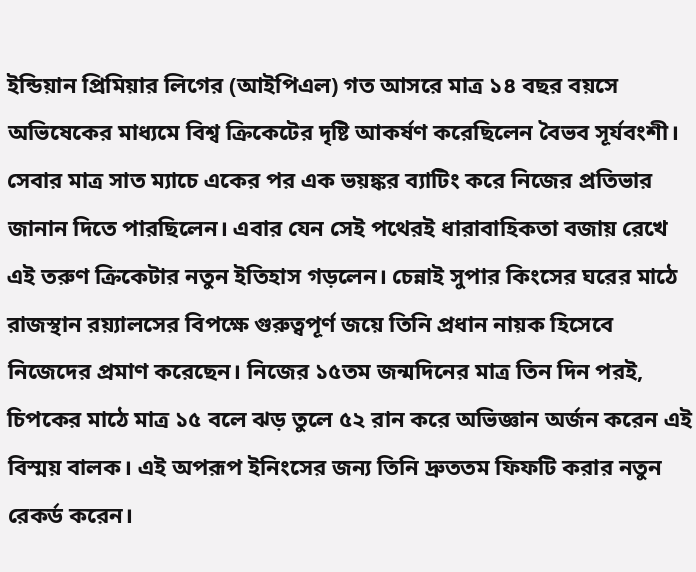ইন্ডিয়ান প্রিমিয়ার লিগের (আইপিএল) গত আসরে মাত্র ১৪ বছর বয়সে অভিষেকের মাধ্যমে বিশ্ব ক্রিকেটের দৃষ্টি আকর্ষণ করেছিলেন বৈভব সূর্যবংশী। সেবার মাত্র সাত ম্যাচে একের পর এক ভয়ঙ্কর ব্যাটিং করে নিজের প্রতিভার জানান দিতে পারছিলেন। এবার যেন সেই পথেরই ধারাবাহিকতা বজায় রেখে এই তরুণ ক্রিকেটার নতুন ইতিহাস গড়লেন। চেন্নাই সুপার কিংসের ঘরের মাঠে রাজস্থান রয়্যালসের বিপক্ষে গুরুত্বপূর্ণ জয়ে তিনি প্রধান নায়ক হিসেবে নিজেদের প্রমাণ করেছেন। নিজের ১৫তম জন্মদিনের মাত্র তিন দিন পরই, চিপকের মাঠে মাত্র ১৫ বলে ঝড় তুলে ৫২ রান করে অভিজ্ঞান অর্জন করেন এই বিস্ময় বালক। এই অপরূপ ইনিংসের জন্য তিনি দ্রুততম ফিফটি করার নতুন রেকর্ড করেন।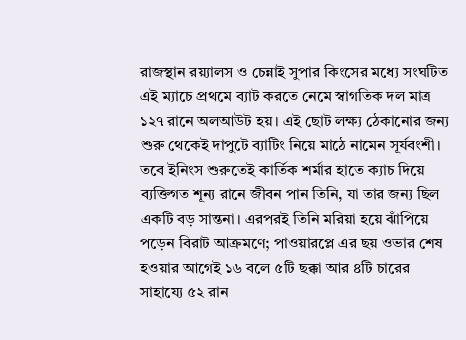রাজস্থান রয়্যালস ও চেন্নাই সুপার কিংসের মধ্যে সংঘটিত এই ম্যাচে প্রথমে ব্যাট করতে নেমে স্বাগতিক দল মাত্র ১২৭ রানে অলআউট হয়। এই ছোট লক্ষ্য ঠেকানোর জন্য শুরু থেকেই দাপুটে ব্যাটিং নিয়ে মাঠে নামেন সূর্যবংশী। তবে ইনিংস শুরুতেই কার্তিক শর্মার হাতে ক্যাচ দিয়ে ব্যক্তিগত শূন্য রানে জীবন পান তিনি, যা তার জন্য ছিল একটি বড় সান্তনা। এরপরই তিনি মরিয়া হয়ে ঝাঁপিয়ে পড়েন বিরাট আক্রমণে; পাওয়ারপ্লে এর ছয় ওভার শেষ হওয়ার আগেই ১৬ বলে ৫টি ছক্কা আর ৪টি চারের সাহায্যে ৫২ রান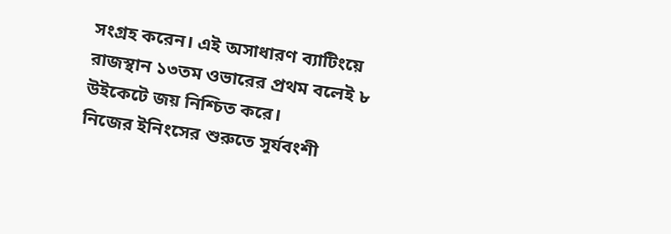সংগ্রহ করেন। এই অসাধারণ ব্যাটিংয়ে রাজস্থান ১৩তম ওভারের প্রথম বলেই ৮ উইকেটে জয় নিশ্চিত করে।
নিজের ইনিংসের শুরুতে সূর্যবংশী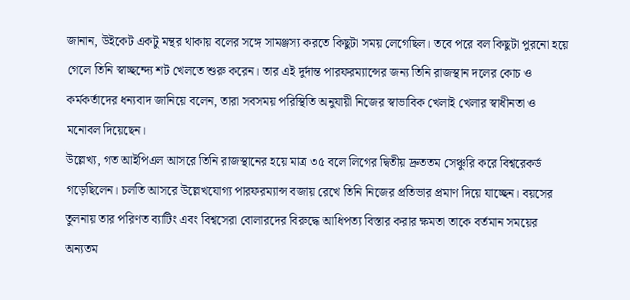জানান, উইকেট একটু মন্থর থাকায় বলের সঙ্গে সামঞ্জস্য করতে কিছুটা সময় লেগেছিল। তবে পরে বল কিছুটা পুরনো হয়ে গেলে তিনি স্বাচ্ছন্দ্যে শট খেলতে শুরু করেন। তার এই দুর্দান্ত পারফরম্যান্সের জন্য তিনি রাজস্থান দলের কোচ ও কর্মকর্তাদের ধন্যবাদ জানিয়ে বলেন, তারা সবসময় পরিস্থিতি অনুযায়ী নিজের স্বাভাবিক খেলাই খেলার স্বাধীনতা ও মনোবল দিয়েছেন।
উল্লেখ্য, গত আইপিএল আসরে তিনি রাজস্থানের হয়ে মাত্র ৩৫ বলে লিগের দ্বিতীয় দ্রুততম সেঞ্চুরি করে বিশ্বরেকর্ড গড়েছিলেন। চলতি আসরে উল্লেখযোগ্য পারফরম্যান্স বজায় রেখে তিনি নিজের প্রতিভার প্রমাণ দিয়ে যাচ্ছেন। বয়সের তুলনায় তার পরিণত ব্যাটিং এবং বিশ্বসেরা বোলারদের বিরুদ্ধে আধিপত্য বিস্তার করার ক্ষমতা তাকে বর্তমান সময়ের অন্যতম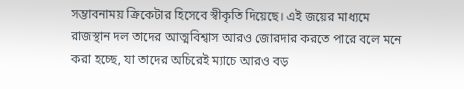সম্ভাবনাময় ক্রিকেটার হিসেবে স্বীকৃতি দিয়েছে। এই জয়ের মাধ্যমে রাজস্থান দল তাদের আত্মবিশ্বাস আরও জোরদার করতে পারে বলে মনে করা হচ্ছে, যা তাদের অচিরেই ম্যাচে আরও বড়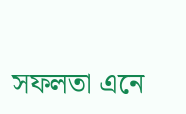সফলতা এনে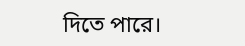দিতে পারে।